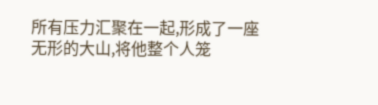所有压力汇聚在一起,形成了一座无形的大山,将他整个人笼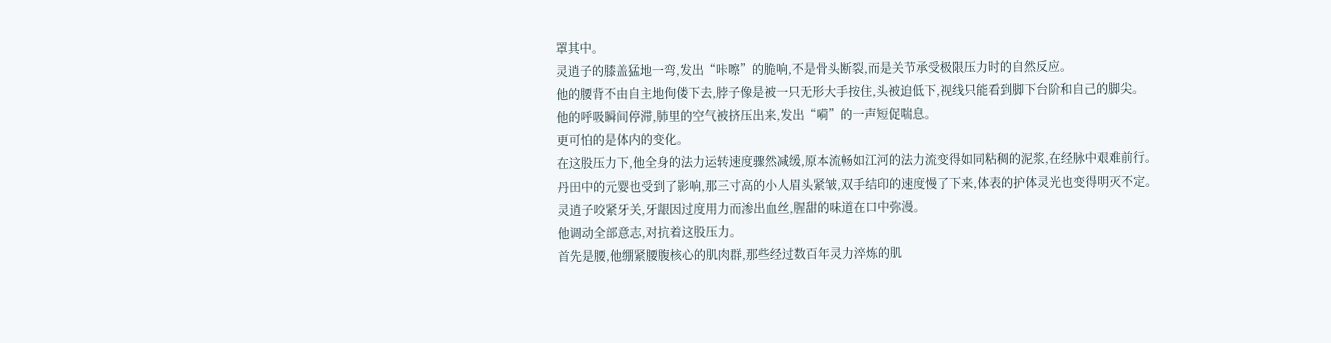罩其中。
灵逍子的膝盖猛地一弯,发出“咔嚓”的脆响,不是骨头断裂,而是关节承受极限压力时的自然反应。
他的腰背不由自主地佝偻下去,脖子像是被一只无形大手按住,头被迫低下,视线只能看到脚下台阶和自己的脚尖。
他的呼吸瞬间停滞,肺里的空气被挤压出来,发出“嗬”的一声短促喘息。
更可怕的是体内的变化。
在这股压力下,他全身的法力运转速度骤然减缓,原本流畅如江河的法力流变得如同粘稠的泥浆,在经脉中艰难前行。
丹田中的元婴也受到了影响,那三寸高的小人眉头紧皱,双手结印的速度慢了下来,体表的护体灵光也变得明灭不定。
灵逍子咬紧牙关,牙龈因过度用力而渗出血丝,腥甜的味道在口中弥漫。
他调动全部意志,对抗着这股压力。
首先是腰,他绷紧腰腹核心的肌肉群,那些经过数百年灵力淬炼的肌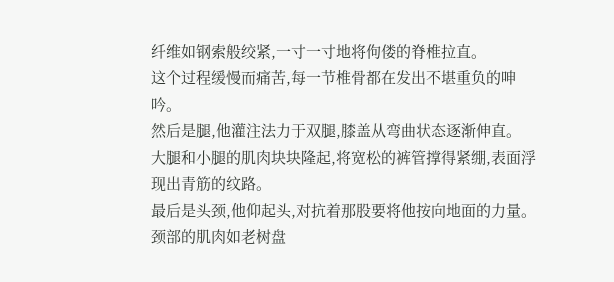纤维如钢索般绞紧,一寸一寸地将佝偻的脊椎拉直。
这个过程缓慢而痛苦,每一节椎骨都在发出不堪重负的呻吟。
然后是腿,他灌注法力于双腿,膝盖从弯曲状态逐渐伸直。
大腿和小腿的肌肉块块隆起,将宽松的裤管撑得紧绷,表面浮现出青筋的纹路。
最后是头颈,他仰起头,对抗着那股要将他按向地面的力量。
颈部的肌肉如老树盘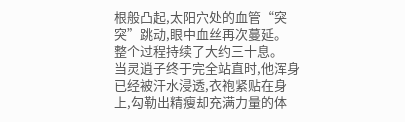根般凸起,太阳穴处的血管“突突”跳动,眼中血丝再次蔓延。
整个过程持续了大约三十息。
当灵逍子终于完全站直时,他浑身已经被汗水浸透,衣袍紧贴在身上,勾勒出精瘦却充满力量的体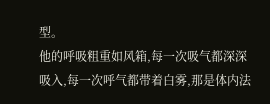型。
他的呼吸粗重如风箱,每一次吸气都深深吸入,每一次呼气都带着白雾,那是体内法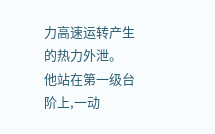力高速运转产生的热力外泄。
他站在第一级台阶上,一动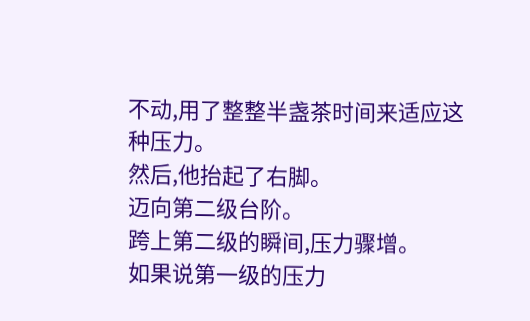不动,用了整整半盏茶时间来适应这种压力。
然后,他抬起了右脚。
迈向第二级台阶。
跨上第二级的瞬间,压力骤增。
如果说第一级的压力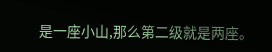是一座小山,那么第二级就是两座。